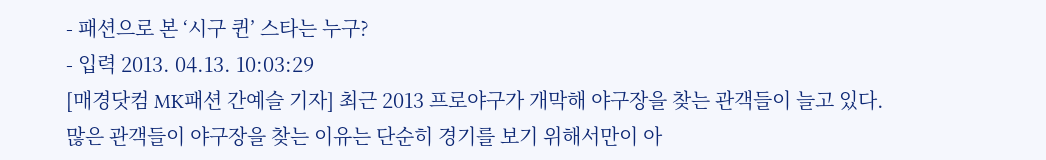- 패션으로 본 ‘시구 퀸’ 스타는 누구?
- 입력 2013. 04.13. 10:03:29
[매경닷컴 MK패션 간예슬 기자] 최근 2013 프로야구가 개막해 야구장을 찾는 관객들이 늘고 있다.
많은 관객들이 야구장을 찾는 이유는 단순히 경기를 보기 위해서만이 아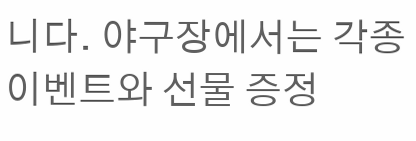니다. 야구장에서는 각종 이벤트와 선물 증정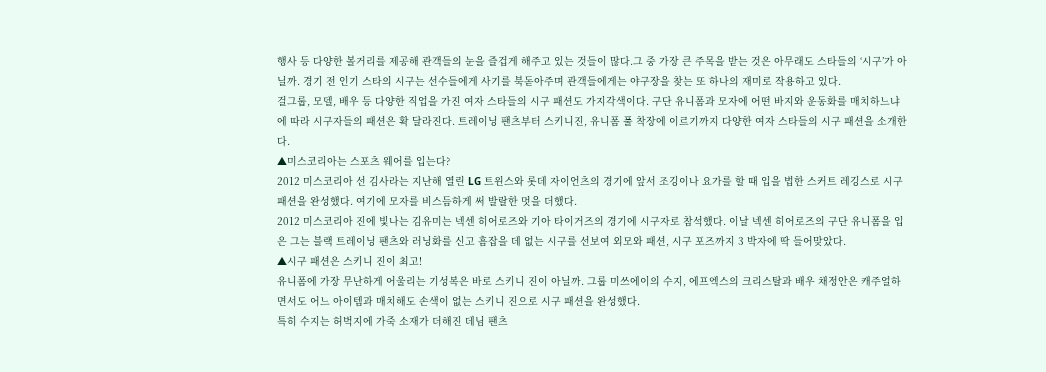행사 등 다양한 볼거리를 제공해 관객들의 눈을 즐겁게 해주고 있는 것들이 많다.그 중 가장 큰 주목을 받는 것은 아무래도 스타들의 ‘시구’가 아닐까. 경기 전 인기 스타의 시구는 선수들에게 사기를 북돋아주며 관객들에게는 야구장을 찾는 또 하나의 재미로 작용하고 있다.
걸그룹, 모델, 배우 등 다양한 직업을 가진 여자 스타들의 시구 패션도 가지각색이다. 구단 유니폼과 모자에 어떤 바지와 운동화를 매치하느냐에 따라 시구자들의 패션은 확 달라진다. 트레이닝 팬츠부터 스키니진, 유니폼 풀 착장에 이르기까지 다양한 여자 스타들의 시구 패션을 소개한다.
▲미스코리아는 스포츠 웨어를 입는다?
2012 미스코리아 선 김사라는 지난해 열린 LG 트윈스와 롯데 자이언츠의 경기에 앞서 조깅이나 요가를 할 때 입을 법한 스커트 레깅스로 시구 패션을 완성했다. 여기에 모자를 비스듬하게 써 발랄한 멋을 더했다.
2012 미스코리아 진에 빛나는 김유미는 넥센 히어로즈와 기아 타이거즈의 경기에 시구자로 참석했다. 이날 넥센 히어로즈의 구단 유니폼을 입은 그는 블랙 트레이닝 팬츠와 러닝화를 신고 흠잡을 데 없는 시구를 선보여 외모와 패션, 시구 포즈까지 3 박자에 딱 들어맞았다.
▲시구 패션은 스키니 진이 최고!
유니폼에 가장 무난하게 어울리는 기성복은 바로 스키니 진이 아닐까. 그룹 미쓰에이의 수지, 에프엑스의 크리스탈과 배우 채정안은 캐주얼하면서도 어느 아이템과 매치해도 손색이 없는 스키니 진으로 시구 패션을 완성했다.
특히 수지는 허벅지에 가죽 소재가 더해진 데님 팬츠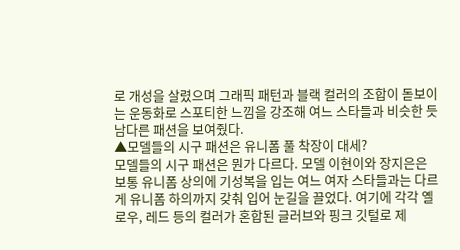로 개성을 살렸으며 그래픽 패턴과 블랙 컬러의 조합이 돋보이는 운동화로 스포티한 느낌을 강조해 여느 스타들과 비슷한 듯 남다른 패션을 보여줬다.
▲모델들의 시구 패션은 유니폼 풀 착장이 대세?
모델들의 시구 패션은 뭔가 다르다. 모델 이현이와 장지은은 보통 유니폼 상의에 기성복을 입는 여느 여자 스타들과는 다르게 유니폼 하의까지 갖춰 입어 눈길을 끌었다. 여기에 각각 옐로우, 레드 등의 컬러가 혼합된 글러브와 핑크 깃털로 제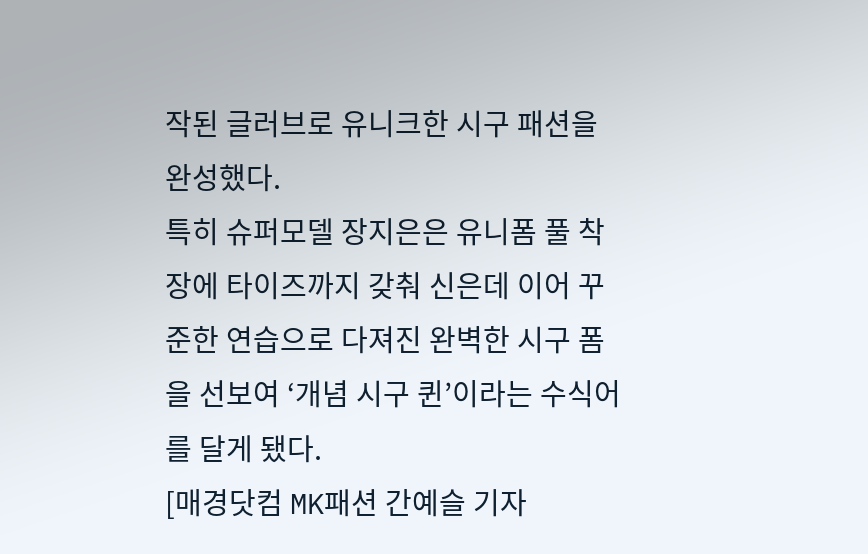작된 글러브로 유니크한 시구 패션을 완성했다.
특히 슈퍼모델 장지은은 유니폼 풀 착장에 타이즈까지 갖춰 신은데 이어 꾸준한 연습으로 다져진 완벽한 시구 폼을 선보여 ‘개념 시구 퀸’이라는 수식어를 달게 됐다.
[매경닷컴 MK패션 간예슬 기자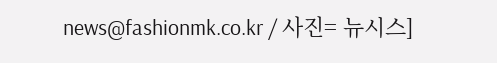news@fashionmk.co.kr / 사진= 뉴시스]